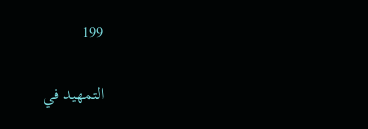199

التمهيد في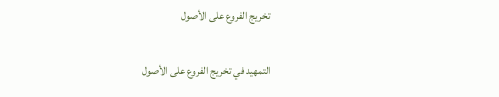تخريج الفروع على الأصول

التمهيد في تخريج الفروع على الأصول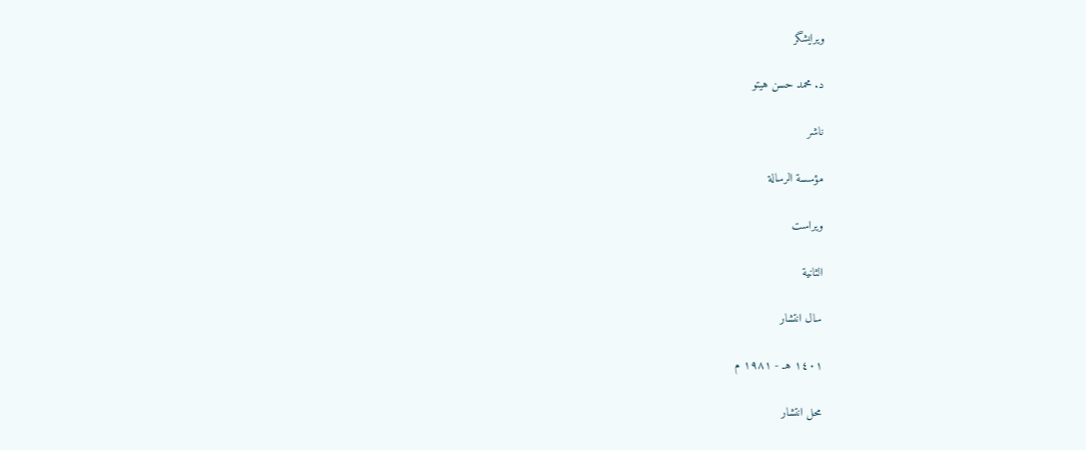ویرایشگر

د. محمد حسن هيتو

ناشر

مؤسسة الرسالة

ویراست

الثانية

سال انتشار

١٤٠١ هـ - ١٩٨١ م

محل انتشار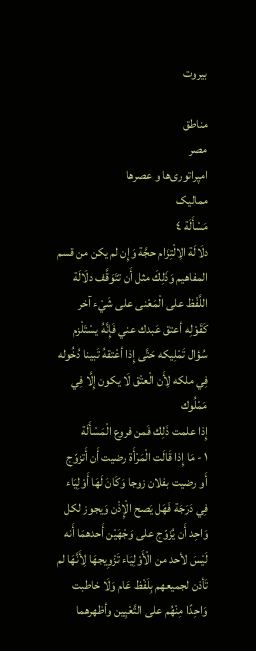بيروت

مناطق
مصر
امپراتوری‌ها و عصرها
ممالیک
مَسْأَلَة ٤
دلَالَة الِالْتِزَام حجَّة وَإِن لم يكن من قسم المفاهيم وَذَلِكَ مثل أَن تتَوَقَّف دلَالَة اللَّفْظ على الْمَعْنى على شَيْء آخر كَقَوْلِه أعتق عَبدك عني فَإِنَّهُ يسْتَلْزم سُؤال تَمْلِيكه حَتَّى إِذا أعْتقهُ تَبينا دُخُوله فِي ملكه لِأَن الْعتْق لَا يكون إِلَّا فِي مَمْلُوك
إِذا علمت ذَلِك فَمن فروع الْمَسْأَلَة
١ - مَا إِذا قَالَت الْمَرْأَة رضيت أَن أَتزوّج أَو رضيت بفلان زوجا وَكَانَ لَهَا أَوْلِيَاء فِي دَرَجَة فَهَل يَصح الْإِذْن وَيجوز لكل وَاحِد أَن يُزَوّج على وَجْهَيْن أَحدهمَا أَنه لَيْسَ لأحد من الْأَوْلِيَاء تَزْوِيجهَا لِأَنَّهَا لم تَأذن لجميعهم بِلَفْظ عَام وَلَا خاطبت وَاحِدًا مِنْهُم على التَّعْيِين وأظهرهما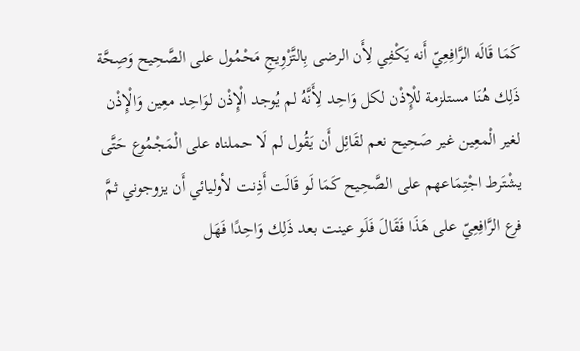كَمَا قَالَه الرَّافِعِيّ أَنه يَكْفِي لِأَن الرضى بِالتَّزْوِيجِ مَحْمُول على الصَّحِيح وَصِحَّة ذَلِك هُنَا مستلزمة للْإِذْن لكل وَاحِد لِأَنَّهُ لم يُوجد الْإِذْن لوَاحِد معِين وَالْإِذْن لغير الْمعِين غير صَحِيح نعم لقَائِل أَن يَقُول لم لَا حملناه على الْمَجْمُوع حَتَّى يشْتَرط اجْتِمَاعهم على الصَّحِيح كَمَا لَو قَالَت أَذِنت لأوليائي أَن يزوجوني ثمَّ فرع الرَّافِعِيّ على هَذَا فَقَالَ فَلَو عينت بعد ذَلِك وَاحِدًا فَهَل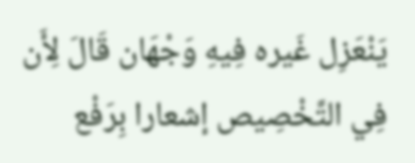يَنْعَزِل غَيره فِيهِ وَجْهَان قَالَ لِأَن فِي التَّخْصِيص إشعارا بِرَفْع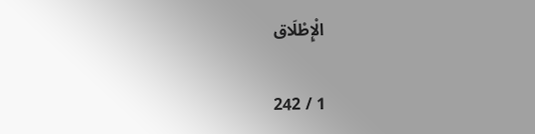الْإِطْلَاق

1 / 242